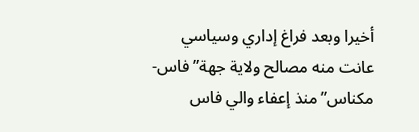أخيرا وبعد فراغ إداري وسياسي عانت منه مصالح ولاية جهة”فاس-مكناس”منذ إعفاء والي فاس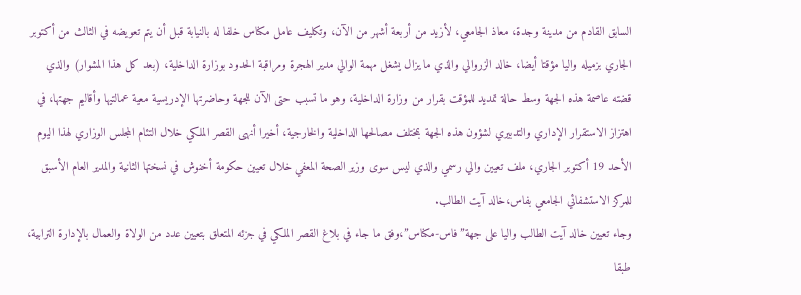السابق القادم من مدينة وجدة، معاذ الجامعي، لأزيد من أربعة أشهر من الآن، وتكليف عامل مكناس خلفا له بالنيابة قبل أن يتم تعويضه في الثالث من أكتوبر الجاري بزميله واليا مؤقتا أيضا، خالد الزروالي والذي ما يزال يشغل مهمة الوالي مدير الهجرة ومراقبة الحدود بوزارة الداخلية، (بعد كل هذا المشوار) والذي قضته عاصمة هذه الجهة وسط حالة تمديد للمؤقت بقرار من وزارة الداخلية، وهو ما تسبب حتى الآن للجهة وحاضرتها الإدريسية معية عمالتيها وأقاليم جهتها، في اهتزاز الاستقرار الإداري والتدبيري لشؤون هذه الجهة بمختلف مصالحها الداخلية والخارجية، أخيرا أنهى القصر الملكي خلال التئام المجلس الوزاري لهذا اليوم الأحد 19 أكتوبر الجاري، ملف تعيين والي رسمي والذي ليس سوى وزير الصحة المعفي خلال تعيين حكومة أخنوش في نسختها الثانية والمدير العام الأسبق للمركز الاستشفائي الجامعي بفاس،خالد آيت الطالب.
وجاء تعيين خالد آيت الطالب واليا على جهة”فاس-مكناس”،وفق ما جاء في بلاغ القصر الملكي في جزئه المتعلق بتعيين عدد من الولاة والعمال بالإدارة الترابية، طبقا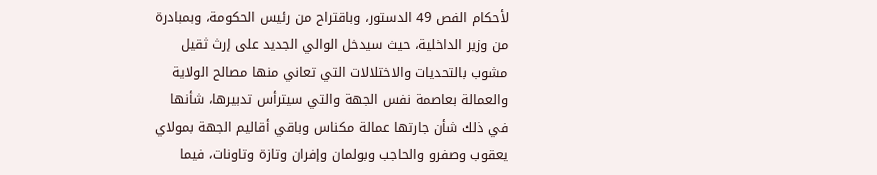لأحكام الفص 49 الدستور، وباقتراح من رئيس الحكومة، وبمبادرة من وزير الداخلية، حيث سيدخل الوالي الجديد على إرث ثقيل مشوب بالتحديات والاختلالات التي تعاني منها مصالح الولاية والعمالة بعاصمة نفس الجهة والتي سيترأس تدبيرها، شأنها في ذلك شأن جارتها عمالة مكناس وباقي أقاليم الجهة بمولاي يعقوب وصفرو والحاجب وبولمان وإفران وتازة وتاونات، فيما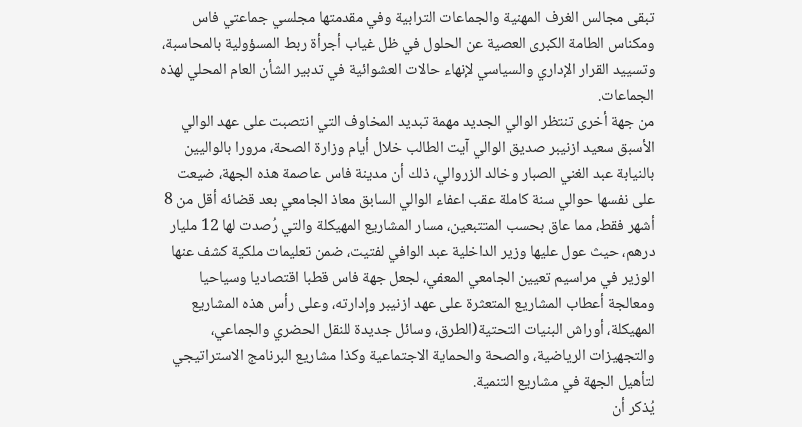تبقى مجالس الغرف المهنية والجماعات الترابية وفي مقدمتها مجلسي جماعتي فاس ومكناس الطامة الكبرى العصية عن الحلول في ظل غياب أجرأة ربط المسؤولية بالمحاسبة، وتسييد القرار الإداري والسياسي لإنهاء حالات العشوائية في تدبير الشأن العام المحلي لهذه الجماعات.
من جهة أخرى تنتظر الوالي الجديد مهمة تبديد المخاوف التي انتصبت على عهد الوالي الأسبق سعيد ازنيبر صديق الوالي آيت الطالب خلال أيام وزارة الصحة، مرورا بالواليين بالنيابة عبد الغني الصبار وخالد الزروالي، ذلك أن مدينة فاس عاصمة هذه الجهة، ضيعت على نفسها حوالي سنة كاملة عقب اعفاء الوالي السابق معاذ الجامعي بعد قضائه أقل من 8 أشهر فقط، مما عاق بحسب المتتبعين، مسار المشاريع المهيكلة والتي رُصدت لها 12 مليار درهم، حيث عول عليها وزير الداخلية عبد الوافي لفتيت، ضمن تعليمات ملكية كشف عنها الوزير في مراسيم تعيين الجامعي المعفي، لجعل جهة فاس قطبا اقتصاديا وسياحيا ومعالجة أعطاب المشاريع المتعثرة على عهد ازنيبر وإدارته، وعلى رأس هذه المشاريع المهيكلة، أوراش البنيات التحتية(الطرق، وسائل جديدة للنقل الحضري والجماعي، والتجهيزات الرياضية، والصحة والحماية الاجتماعية وكذا مشاريع البرنامج الاستراتيجي لتأهيل الجهة في مشاريع التنمية.
يُذكر أن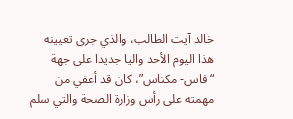خالد آيت الطالب، والذي جرى تعيينه هذا اليوم الأحد واليا جديدا على جهة “فاس- مكناس”، كان قد أعفي من مهمته على رأس وزارة الصحة والتي سلم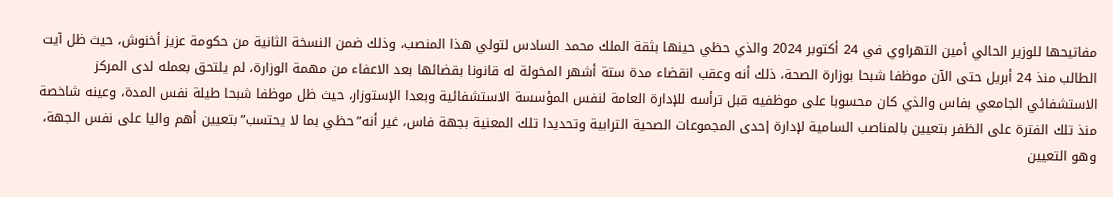مفاتيحها للوزير الحالي أمين التهراوي في 24 أكتوبر 2024 والذي حظي حينها بثقة الملك محمد السادس لتولي هذا المنصب، وذلك ضمن النسخة الثانية من حكومة عزيز أخنوش، حيث ظل آيت الطالب منذ 24 أبريل حتى الآن موظفا شبحا بوزارة الصحة، ذلك أنه وعقب انقضاء مدة ستة أشهر المخولة له قانونا بقضائها بعد الاعفاء من مهمة الوزارة، لم يلتحق بعمله لدى المركز الاستشفائي الجامعي بفاس والذي كان محسوبا على موظفيه قبل ترأسه للإدارة العامة لنفس المؤسسة الاستشفائية وبعدا الإستوزار، حيث ظل موظفا شبحا طيلة نفس المدة، وعينه شاخصة منذ تلك الفترة على الظفر بتعيين بالمناصب السامية لإدارة إحدى المجموعات الصحية الترابية وتحديدا تلك المعنية بجهة فاس، غير أنه”حظي بما لا يحتسب”بتعيين أهم واليا على نفس الجهة، وهو التعيين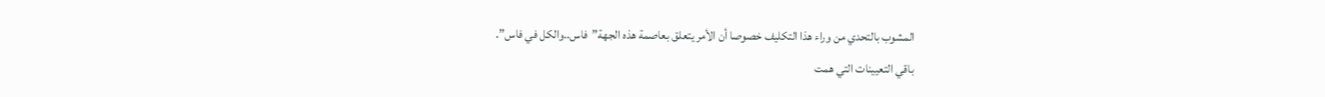المشوب بالتحدي من وراء هذا التكليف خصوصا أن الأمر يتعلق بعاصمة هذه الجهة”فاس..والكل في فاس”.
باقي التعيينات التي همت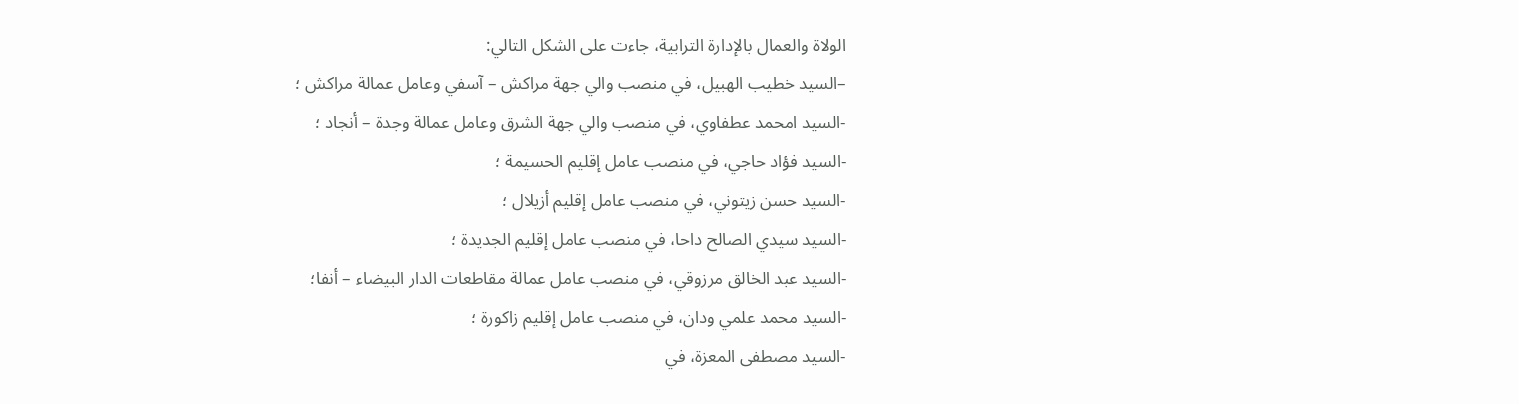الولاة والعمال بالإدارة الترابية، جاءت على الشكل التالي:
–السيد خطيب الهبيل، في منصب والي جهة مراكش – آسفي وعامل عمالة مراكش ؛
-السيد امحمد عطفاوي، في منصب والي جهة الشرق وعامل عمالة وجدة – أنجاد ؛
-السيد فؤاد حاجي، في منصب عامل إقليم الحسيمة ؛
-السيد حسن زيتوني، في منصب عامل إقليم أزيلال ؛
-السيد سيدي الصالح داحا، في منصب عامل إقليم الجديدة ؛
-السيد عبد الخالق مرزوقي، في منصب عامل عمالة مقاطعات الدار البيضاء – أنفا؛
-السيد محمد علمي ودان، في منصب عامل إقليم زاكورة ؛
-السيد مصطفى المعزة، في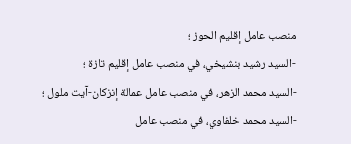منصب عامل إقليم الحوز ؛
-السيد رشيد بنشيخي، في منصب عامل إقليم تازة ؛
-السيد محمد الزهر، في منصب عامل عمالة إنزكان-آيت ملول ؛
-السيد محمد خلفاوي، في منصب عامل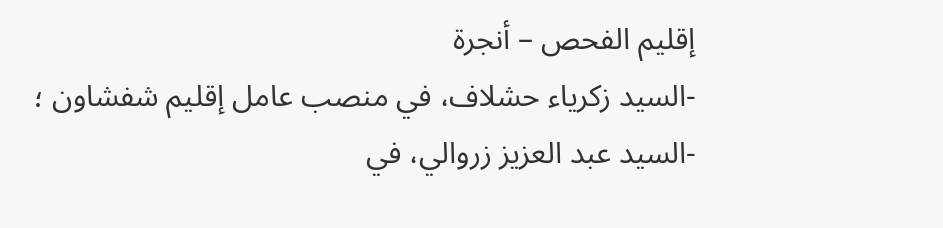إقليم الفحص – أنجرة
-السيد زكرياء حشلاف، في منصب عامل إقليم شفشاون ؛
-السيد عبد العزيز زروالي، في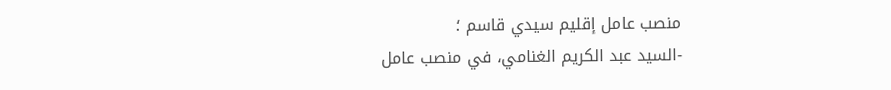منصب عامل إقليم سيدي قاسم ؛
-السيد عبد الكريم الغنامي، في منصب عامل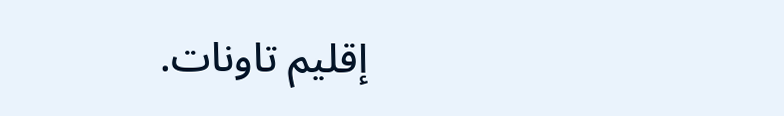إقليم تاونات.